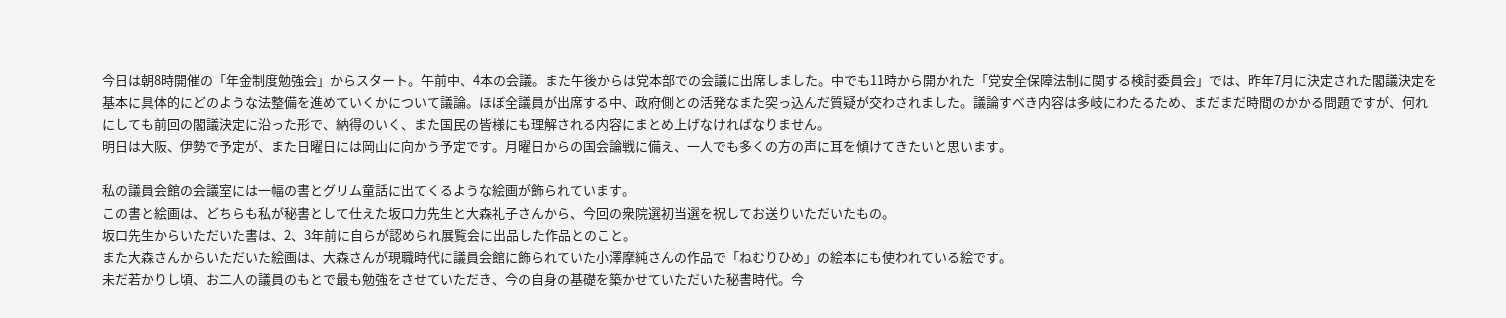今日は朝8時開催の「年金制度勉強会」からスタート。午前中、4本の会議。また午後からは党本部での会議に出席しました。中でも11時から開かれた「党安全保障法制に関する検討委員会」では、昨年7月に決定された閣議決定を基本に具体的にどのような法整備を進めていくかについて議論。ほぼ全議員が出席する中、政府側との活発なまた突っ込んだ質疑が交わされました。議論すべき内容は多岐にわたるため、まだまだ時間のかかる問題ですが、何れにしても前回の閣議決定に沿った形で、納得のいく、また国民の皆様にも理解される内容にまとめ上げなければなりません。
明日は大阪、伊勢で予定が、また日曜日には岡山に向かう予定です。月曜日からの国会論戦に備え、一人でも多くの方の声に耳を傾けてきたいと思います。

私の議員会館の会議室には一幅の書とグリム童話に出てくるような絵画が飾られています。
この書と絵画は、どちらも私が秘書として仕えた坂口力先生と大森礼子さんから、今回の衆院選初当選を祝してお送りいただいたもの。
坂口先生からいただいた書は、2、3年前に自らが認められ展覧会に出品した作品とのこと。
また大森さんからいただいた絵画は、大森さんが現職時代に議員会館に飾られていた小澤摩純さんの作品で「ねむりひめ」の絵本にも使われている絵です。
未だ若かりし頃、お二人の議員のもとで最も勉強をさせていただき、今の自身の基礎を築かせていただいた秘書時代。今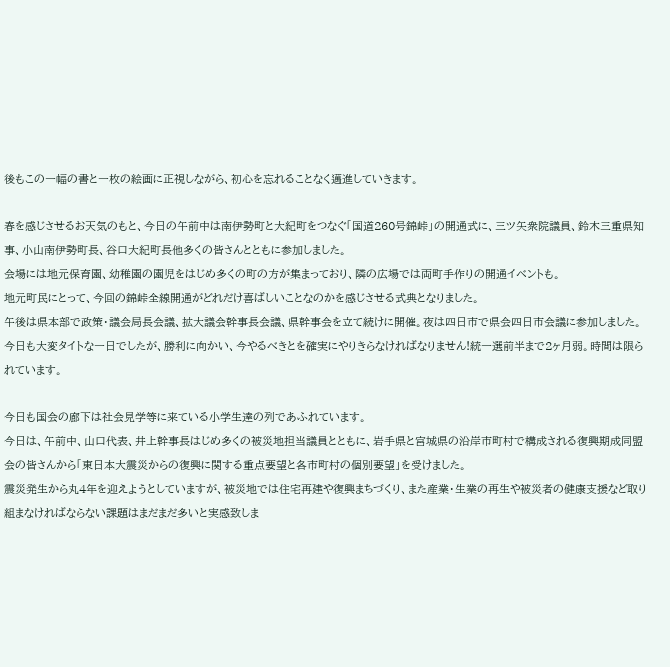後もこの一幅の書と一枚の絵画に正視しながら、初心を忘れることなく邁進していきます。

春を感じさせるお天気のもと、今日の午前中は南伊勢町と大紀町をつなぐ「国道260号錦峠」の開通式に、三ツ矢衆院議員、鈴木三重県知事、小山南伊勢町長、谷口大紀町長他多くの皆さんとともに参加しました。
会場には地元保育園、幼稚園の園児をはじめ多くの町の方が集まっており、隣の広場では両町手作りの開通イベントも。
地元町民にとって、今回の錦峠全線開通がどれだけ喜ばしいことなのかを感じさせる式典となりました。
午後は県本部で政策・議会局長会議、拡大議会幹事長会議、県幹事会を立て続けに開催。夜は四日市で県会四日市会議に参加しました。
今日も大変タイトな一日でしたが、勝利に向かい、今やるべきとを確実にやりきらなければなりません!統一選前半まで2ヶ月弱。時間は限られています。

今日も国会の廊下は社会見学等に来ている小学生達の列であふれています。
今日は、午前中、山口代表、井上幹事長はじめ多くの被災地担当議員とともに、岩手県と宮城県の沿岸市町村で構成される復興期成同盟会の皆さんから「東日本大震災からの復興に関する重点要望と各市町村の個別要望」を受けました。
震災発生から丸4年を迎えようとしていますが、被災地では住宅再建や復興まちづくり、また産業・生業の再生や被災者の健康支援など取り組まなければならない課題はまだまだ多いと実感致しま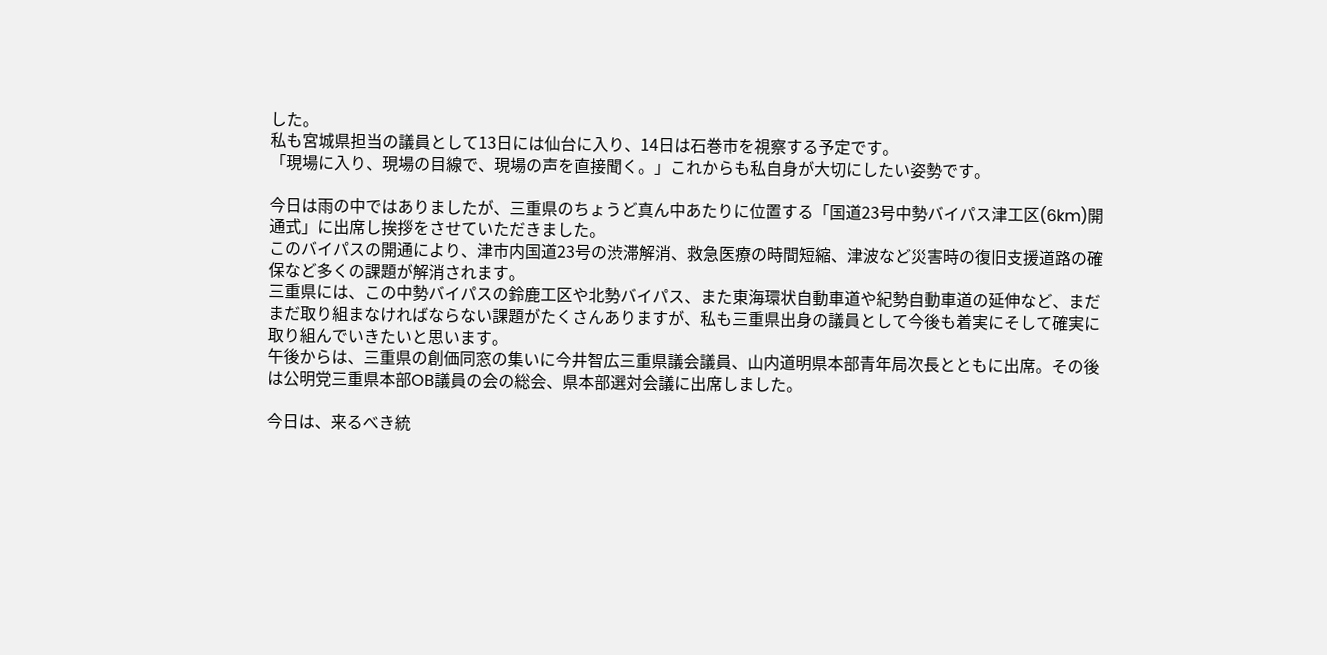した。
私も宮城県担当の議員として13日には仙台に入り、14日は石巻市を視察する予定です。
「現場に入り、現場の目線で、現場の声を直接聞く。」これからも私自身が大切にしたい姿勢です。

今日は雨の中ではありましたが、三重県のちょうど真ん中あたりに位置する「国道23号中勢バイパス津工区(6km)開通式」に出席し挨拶をさせていただきました。
このバイパスの開通により、津市内国道23号の渋滞解消、救急医療の時間短縮、津波など災害時の復旧支援道路の確保など多くの課題が解消されます。
三重県には、この中勢バイパスの鈴鹿工区や北勢バイパス、また東海環状自動車道や紀勢自動車道の延伸など、まだまだ取り組まなければならない課題がたくさんありますが、私も三重県出身の議員として今後も着実にそして確実に取り組んでいきたいと思います。
午後からは、三重県の創価同窓の集いに今井智広三重県議会議員、山内道明県本部青年局次長とともに出席。その後は公明党三重県本部OB議員の会の総会、県本部選対会議に出席しました。

今日は、来るべき統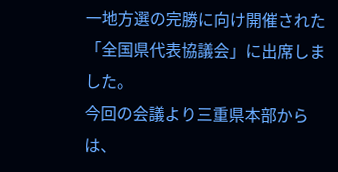一地方選の完勝に向け開催された「全国県代表協議会」に出席しました。
今回の会議より三重県本部からは、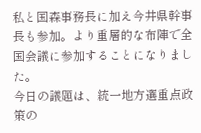私と国森事務長に加え今井県幹事長も参加。より重層的な布陣で全国会議に参加することになりました。
今日の議題は、統一地方選重点政策の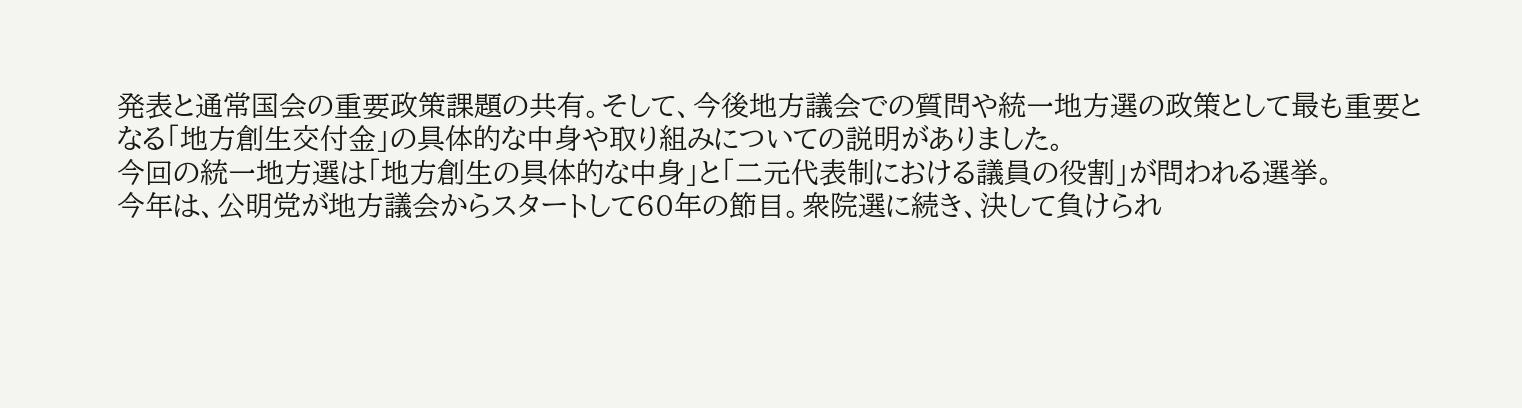発表と通常国会の重要政策課題の共有。そして、今後地方議会での質問や統一地方選の政策として最も重要となる「地方創生交付金」の具体的な中身や取り組みについての説明がありました。
今回の統一地方選は「地方創生の具体的な中身」と「二元代表制における議員の役割」が問われる選挙。
今年は、公明党が地方議会からスタートして60年の節目。衆院選に続き、決して負けられ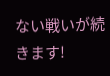ない戦いが続きます!